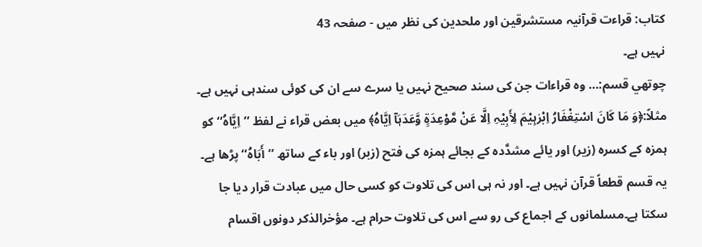کتاب: قراءت قرآنیہ مستشرقین اور ملحدین کی نظر میں - صفحہ 43
نہیں ہے۔
چوتھي قسم:… وہ قراءات جن کی سند صحیح نہیں یا سرے سے ان کی کوئی سندہی نہیں ہے۔ مثلاً:﴿وَ مَا کَانَ اسْتِغْفَارُ اِبْرٰہِیْمَ لِأَبِیْہِ اِلَّا عَنْ مَّوْعِدَۃٍ وَّعَدَہَآ اِیَّاہُ﴾ میں بعض قراء نے لفظ ’’اِیَّاہُ‘‘ کو ہمزہ کے کسرہ (زیر) اور یائے مشدَّدہ کے بجائے ہمزہ کی فتح (زبر) اور باء کے ساتھ ’’أَبَاہُ‘‘ پڑھا ہے۔ یہ قسم قطعاً قرآن نہیں ہے۔ اور نہ ہی اس کی تلاوت کو کسی حال میں عبادت قرار دیا جا سکتا ہے۔مسلمانوں کے اجماع کی رو سے اس کی تلاوت حرام ہے۔ مؤخرالذکر دونوں اقسام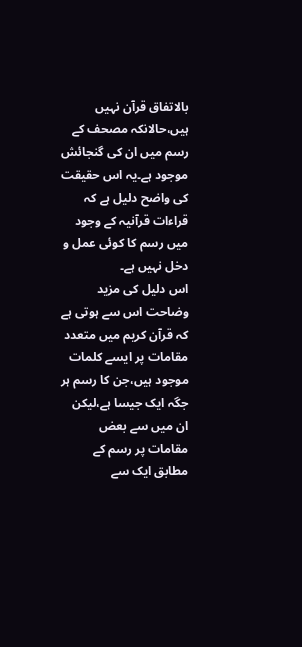بالاتفاق قرآن نہیں ہیں،حالانکہ مصحف کے رسم میں ان کی گنجائش موجود ہے۔یہ اس حقیقت کی واضح دلیل ہے کہ قراءات قرآنیہ کے وجود میں رسم کا کوئی عمل و دخل نہیں ہے۔
اس دلیل کی مزید وضاحت اس سے ہوتی ہے کہ قرآن کریم میں متعدد مقامات پر ایسے کلمات موجود ہیں،جن کا رسم ہر جگہ ایک جیسا ہے،لیکن ان میں سے بعض مقامات پر رسم کے مطابق ایک سے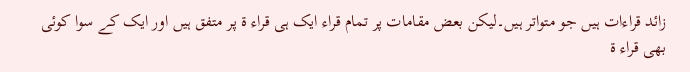زائد قراءات ہیں جو متواتر ہیں۔لیکن بعض مقامات پر تمام قراء ایک ہی قراء ۃ پر متفق ہیں اور ایک کے سوا کوئی بھی قراء ۃ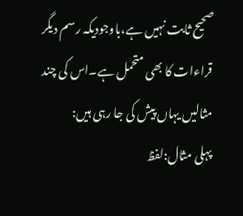صحیح ثابت نہیں ہے،باوجودیکہ رسم دیگر قراءات کا بھی متحمل ہے۔اس کی چند مثالیں یہاں پیش کی جا رہی ہیں:
پہلی مثال:لفظ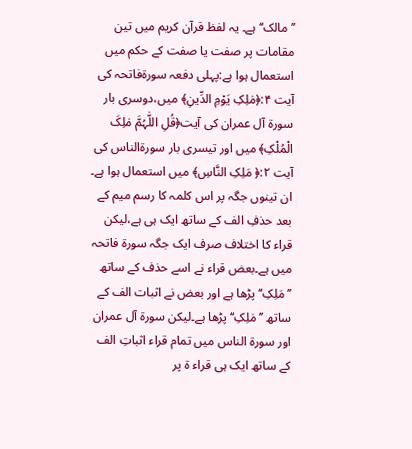’’مالک‘‘ ہے۔ یہ لفظ قرآن کریم میں تین مقامات پر صفت یا صفت کے حکم میں استعمال ہوا ہے:پہلی دفعہ سورۃفاتحہ کی آیت ۴:﴿مٰلِکِ یَوْمِ الدِّینِ﴾ میں،دوسری بار سورۃ آل عمران کی آیت﴿قُلِ اللّٰہُمَّ مٰلِکَ الْمُلْکِ﴾ میں اور تیسری بار سورۃالناس کی آیت ۲:﴿ مَلِکِ النَّاسِ﴾ میں استعمال ہوا ہے۔
ان تینوں جگہ پر اس کلمہ کا رسم میم کے بعد حذفِ الف کے ساتھ ایک ہی ہے،لیکن قراء کا اختلاف صرف ایک جگہ سورۃ فاتحہ میں ہے۔بعض قراء نے اسے حذف کے ساتھ ’’مَلِکِ‘‘ پڑھا ہے اور بعض نے اثبات الف کے ساتھ ’’مٰلِکِ‘‘ پڑھا ہے۔لیکن سورۃ آل عمران اور سورۃ الناس میں تمام قراء اثباتِ الف کے ساتھ ایک ہی قراء ۃ پر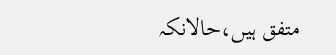متفق ہیں،حالانکہ